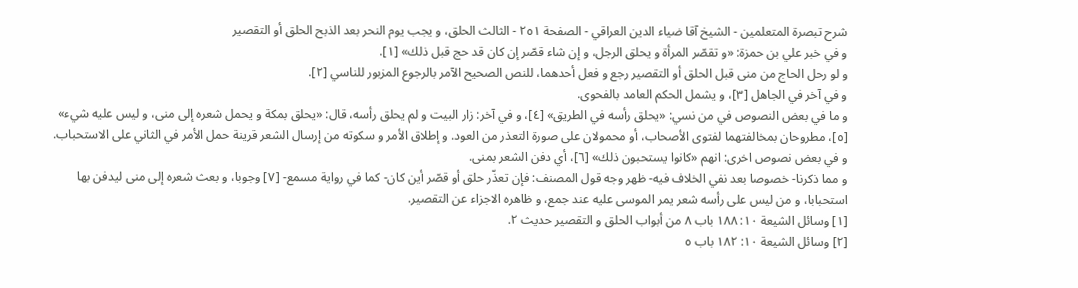شرح تبصرة المتعلمين - الشيخ آقا ضياء الدين العراقي - الصفحة ٢٥١ - الثالث الحلق، و يجب يوم النحر بعد الذبح الحلق أو التقصير
و في خبر علي بن حمزة: «و تقصّر المرأة و يحلق الرجل، و إن شاء قصّر إن كان قد حج قبل ذلك» [١].
و لو رحل الحاج من منى قبل الحلق أو التقصير رجع و فعل أحدهما، للنص الصحيح الآمر بالرجوع المزبور للناسي [٢].
و في آخر في الجاهل [٣]، و يشمل الحكم العامد بالفحوى.
و ما في بعض النصوص في من نسي: «يحلق رأسه في الطريق» [٤]، و في آخر: زار البيت و لم يحلق رأسه، قال: «يحلق بمكة و يحمل شعره إلى منى، و ليس عليه شيء» [٥]، مطروحان بمخالفتهما لفتوى الأصحاب، أو محمولان على صورة التعذر من العود. و إطلاق الأمر و سكوته من إرسال الشعر قرينة حمل الأمر في الثاني على الاستحباب.
و في بعض نصوص اخرى: انهم «كانوا يستحبون ذلك» [٦]، أي دفن الشعر بمنى.
و مما ذكرنا- خصوصا بعد نفي الخلاف فيه- ظهر وجه قول المصنف: فإن تعذّر حلق أو قصّر أين كان- كما في رواية مسمع- [٧] وجوبا، و بعث شعره إلى منى ليدفن بها استحبابا، و من ليس على رأسه شعر يمر الموسى عليه عند جمع، و ظاهره الاجزاء عن التقصير.
[١] وسائل الشيعة ١٠: ١٨٨ باب ٨ من أبواب الحلق و التقصير حديث ٢.
[٢] وسائل الشيعة ١٠: ١٨٢ باب ٥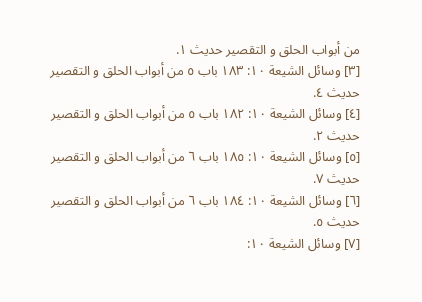من أبواب الحلق و التقصير حديث ١.
[٣] وسائل الشيعة ١٠: ١٨٣ باب ٥ من أبواب الحلق و التقصير حديث ٤.
[٤] وسائل الشيعة ١٠: ١٨٢ باب ٥ من أبواب الحلق و التقصير حديث ٢.
[٥] وسائل الشيعة ١٠: ١٨٥ باب ٦ من أبواب الحلق و التقصير حديث ٧.
[٦] وسائل الشيعة ١٠: ١٨٤ باب ٦ من أبواب الحلق و التقصير حديث ٥.
[٧] وسائل الشيعة ١٠: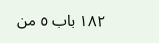١٨٢ باب ٥ من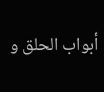أبواب الحلق و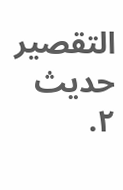التقصير حديث ٢.